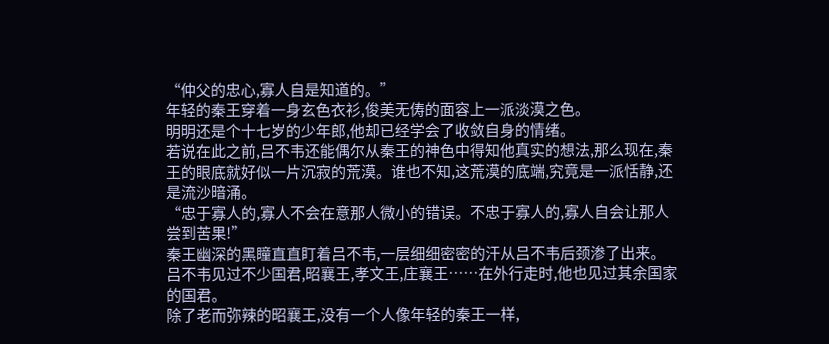“仲父的忠心,寡人自是知道的。”
年轻的秦王穿着一身玄色衣衫,俊美无俦的面容上一派淡漠之色。
明明还是个十七岁的少年郎,他却已经学会了收敛自身的情绪。
若说在此之前,吕不韦还能偶尔从秦王的神色中得知他真实的想法,那么现在,秦王的眼底就好似一片沉寂的荒漠。谁也不知,这荒漠的底端,究竟是一派恬静,还是流沙暗涌。
“忠于寡人的,寡人不会在意那人微小的错误。不忠于寡人的,寡人自会让那人尝到苦果!”
秦王幽深的黑瞳直直盯着吕不韦,一层细细密密的汗从吕不韦后颈渗了出来。
吕不韦见过不少国君,昭襄王,孝文王,庄襄王……在外行走时,他也见过其余国家的国君。
除了老而弥辣的昭襄王,没有一个人像年轻的秦王一样,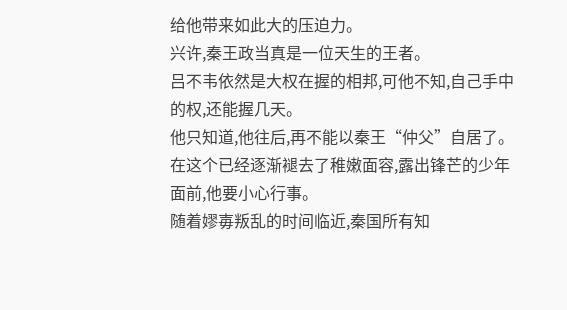给他带来如此大的压迫力。
兴许,秦王政当真是一位天生的王者。
吕不韦依然是大权在握的相邦,可他不知,自己手中的权,还能握几天。
他只知道,他往后,再不能以秦王“仲父”自居了。
在这个已经逐渐褪去了稚嫩面容,露出锋芒的少年面前,他要小心行事。
随着嫪毐叛乱的时间临近,秦国所有知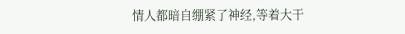情人都暗自绷紧了神经,等着大干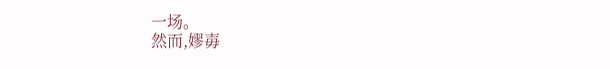一场。
然而,嫪毐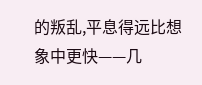的叛乱,平息得远比想象中更快——几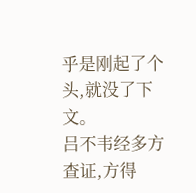乎是刚起了个头,就没了下文。
吕不韦经多方查证,方得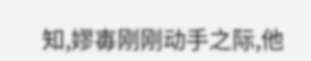知,嫪毐刚刚动手之际,他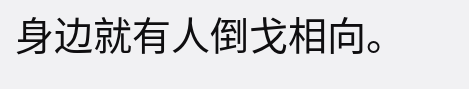身边就有人倒戈相向。